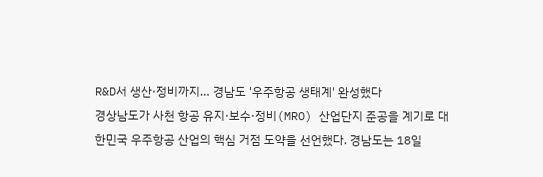R&D서 생산·정비까지… 경남도 '우주항공 생태계' 완성했다
경상남도가 사천 항공 유지·보수·정비(MRO) 산업단지 준공을 계기로 대한민국 우주항공 산업의 핵심 거점 도약을 선언했다. 경남도는 18일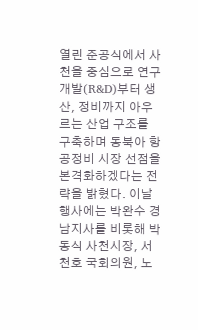열린 준공식에서 사천을 중심으로 연구개발(R&D)부터 생산, 정비까지 아우르는 산업 구조를 구축하며 동북아 항공정비 시장 선점을 본격화하겠다는 전략을 밝혔다. 이날 행사에는 박완수 경남지사를 비롯해 박동식 사천시장, 서천호 국회의원, 노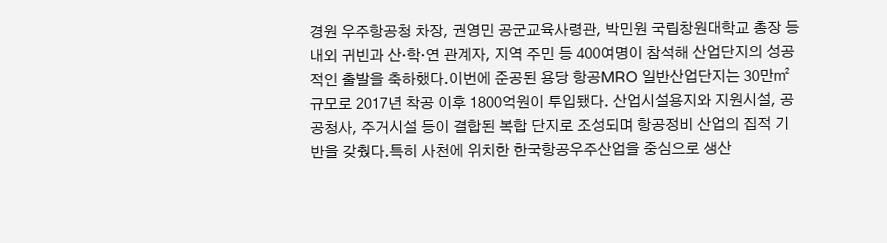경원 우주항공청 차장, 권영민 공군교육사령관, 박민원 국립창원대학교 총장 등 내외 귀빈과 산·학·연 관계자, 지역 주민 등 400여명이 참석해 산업단지의 성공적인 출발을 축하했다.이번에 준공된 용당 항공MRO 일반산업단지는 30만㎡ 규모로 2017년 착공 이후 1800억원이 투입됐다. 산업시설용지와 지원시설, 공공청사, 주거시설 등이 결합된 복합 단지로 조성되며 항공정비 산업의 집적 기반을 갖췄다.특히 사천에 위치한 한국항공우주산업을 중심으로 생산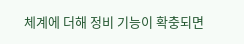체계에 더해 정비 기능이 확충되면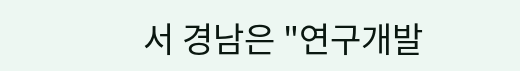서 경남은 "연구개발